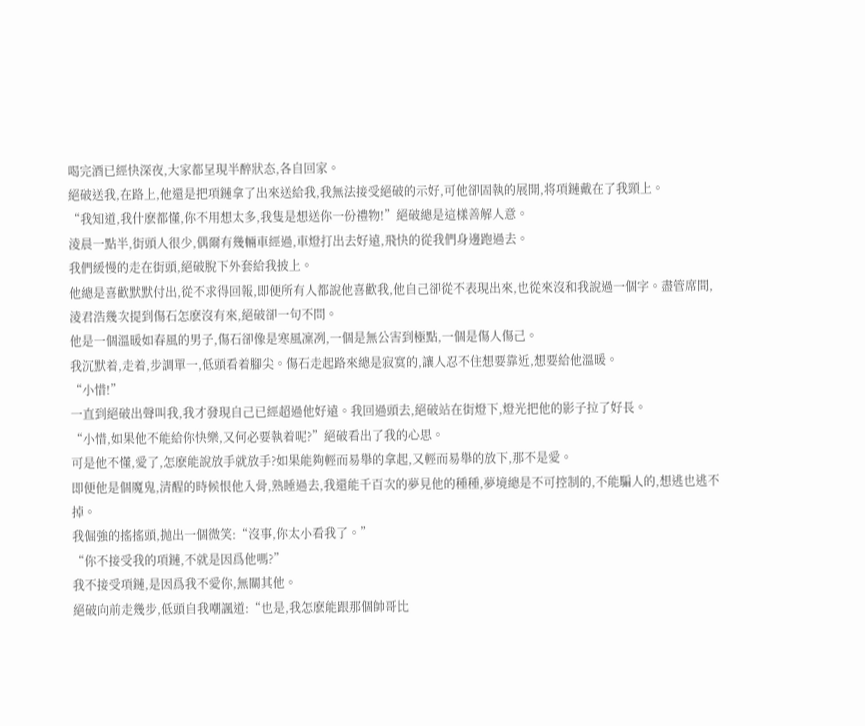喝完酒已經快深夜,大家都呈現半醉狀态,各自回家。
絕破送我,在路上,他還是把項鏈拿了出來送給我,我無法接受絕破的示好,可他卻固執的展開,将項鏈戴在了我頸上。
“我知道,我什麽都懂,你不用想太多,我隻是想送你一份禮物!”絕破總是這樣善解人意。
淩晨一點半,街頭人很少,偶爾有幾輛車經過,車燈打出去好遠,飛快的從我們身邊跑過去。
我們緩慢的走在街頭,絕破脫下外套給我披上。
他總是喜歡默默付出,從不求得回報,即便所有人都說他喜歡我,他自己卻從不表現出來,也從來沒和我說過一個字。盡管席間,淩君浩幾次提到傷石怎麽沒有來,絕破卻一句不問。
他是一個溫暖如春風的男子,傷石卻像是寒風凜冽,一個是無公害到極點,一個是傷人傷己。
我沉默着,走着,步調單一,低頭看着腳尖。傷石走起路來總是寂寞的,讓人忍不住想要靠近,想要給他溫暖。
“小惜!”
一直到絕破出聲叫我,我才發現自己已經超過他好遠。我回過頭去,絕破站在街燈下,燈光把他的影子拉了好長。
“小惜,如果他不能給你快樂,又何必要執着呢?”絕破看出了我的心思。
可是他不懂,愛了,怎麽能說放手就放手?如果能夠輕而易舉的拿起,又輕而易舉的放下,那不是愛。
即便他是個魔鬼,清醒的時候恨他入骨,熟睡過去,我還能千百次的夢見他的種種,夢境總是不可控制的,不能騙人的,想逃也逃不掉。
我倔強的搖搖頭,抛出一個微笑:“沒事,你太小看我了。”
“你不接受我的項鏈,不就是因爲他嗎?”
我不接受項鏈,是因爲我不愛你,無關其他。
絕破向前走幾步,低頭自我嘲諷道:“也是,我怎麽能跟那個帥哥比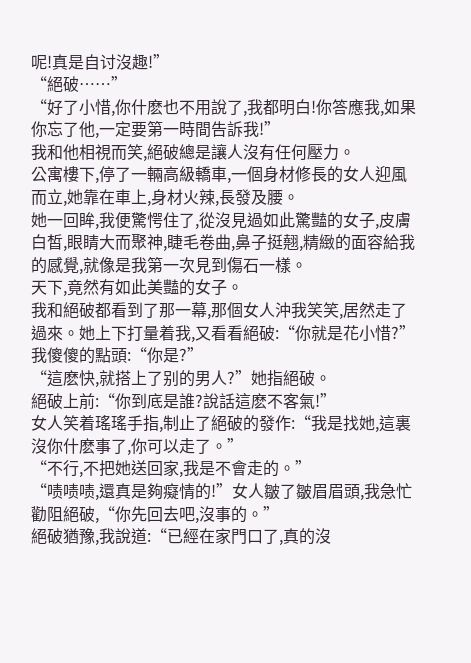呢!真是自讨沒趣!”
“絕破……”
“好了小惜,你什麽也不用說了,我都明白!你答應我,如果你忘了他,一定要第一時間告訴我!”
我和他相視而笑,絕破總是讓人沒有任何壓力。
公寓樓下,停了一輛高級轎車,一個身材修長的女人迎風而立,她靠在車上,身材火辣,長發及腰。
她一回眸,我便驚愕住了,從沒見過如此驚豔的女子,皮膚白皙,眼睛大而聚神,睫毛卷曲,鼻子挺翹,精緻的面容給我的感覺,就像是我第一次見到傷石一樣。
天下,竟然有如此美豔的女子。
我和絕破都看到了那一幕,那個女人沖我笑笑,居然走了過來。她上下打量着我,又看看絕破:“你就是花小惜?”
我傻傻的點頭:“你是?”
“這麽快,就搭上了别的男人?”她指絕破。
絕破上前:“你到底是誰?說話這麽不客氣!”
女人笑着瑤瑤手指,制止了絕破的發作:“我是找她,這裏沒你什麽事了,你可以走了。”
“不行,不把她送回家,我是不會走的。”
“啧啧啧,還真是夠癡情的!”女人皺了皺眉眉頭,我急忙勸阻絕破,“你先回去吧,沒事的。”
絕破猶豫,我說道:“已經在家門口了,真的沒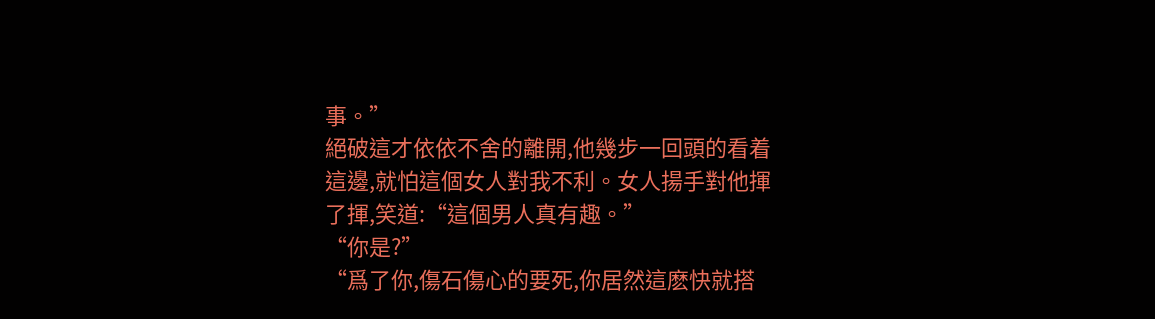事。”
絕破這才依依不舍的離開,他幾步一回頭的看着這邊,就怕這個女人對我不利。女人揚手對他揮了揮,笑道:“這個男人真有趣。”
“你是?”
“爲了你,傷石傷心的要死,你居然這麽快就搭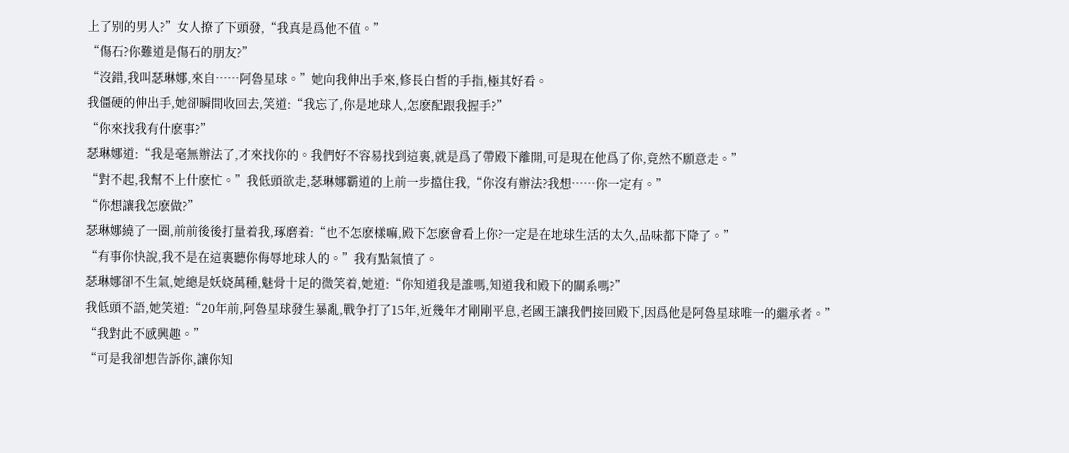上了别的男人?”女人撩了下頭發,“我真是爲他不值。”
“傷石?你難道是傷石的朋友?”
“沒錯,我叫瑟琳娜,來自……阿魯星球。”她向我伸出手來,修長白皙的手指,極其好看。
我僵硬的伸出手,她卻瞬間收回去,笑道:“我忘了,你是地球人,怎麽配跟我握手?”
“你來找我有什麽事?”
瑟琳娜道:“我是毫無辦法了,才來找你的。我們好不容易找到這裏,就是爲了帶殿下離開,可是現在他爲了你,竟然不願意走。”
“對不起,我幫不上什麽忙。”我低頭欲走,瑟琳娜霸道的上前一步擋住我,“你沒有辦法?我想……你一定有。”
“你想讓我怎麽做?”
瑟琳娜繞了一圈,前前後後打量着我,琢磨着:“也不怎麽樣嘛,殿下怎麽會看上你?一定是在地球生活的太久,品味都下降了。”
“有事你快說,我不是在這裏聽你侮辱地球人的。”我有點氣憤了。
瑟琳娜卻不生氣,她總是妖娆萬種,魅骨十足的微笑着,她道:“你知道我是誰嗎,知道我和殿下的關系嗎?”
我低頭不語,她笑道:“20年前,阿魯星球發生暴亂,戰争打了15年,近幾年才剛剛平息,老國王讓我們接回殿下,因爲他是阿魯星球唯一的繼承者。”
“我對此不感興趣。”
“可是我卻想告訴你,讓你知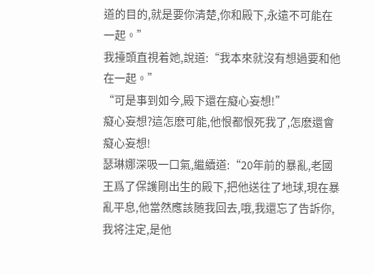道的目的,就是要你清楚,你和殿下,永遠不可能在一起。”
我擡頭直視着她,說道:“我本來就沒有想過要和他在一起。”
“可是事到如今,殿下還在癡心妄想!”
癡心妄想?這怎麽可能,他恨都恨死我了,怎麽還會癡心妄想!
瑟琳娜深吸一口氣,繼續道:“20年前的暴亂,老國王爲了保護剛出生的殿下,把他送往了地球,現在暴亂平息,他當然應該随我回去,哦,我還忘了告訴你,我将注定,是他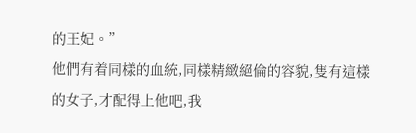的王妃。”
他們有着同樣的血統,同樣精緻絕倫的容貌,隻有這樣的女子,才配得上他吧,我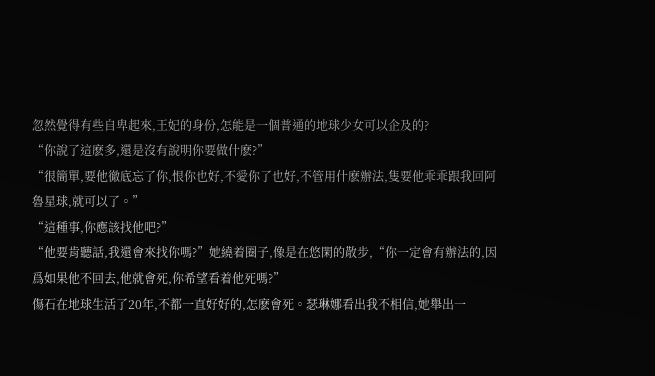忽然覺得有些自卑起來,王妃的身份,怎能是一個普通的地球少女可以企及的?
“你說了這麽多,還是沒有說明你要做什麽?”
“很簡單,要他徹底忘了你,恨你也好,不愛你了也好,不管用什麽辦法,隻要他乖乖跟我回阿魯星球,就可以了。”
“這種事,你應該找他吧?”
“他要肯聽話,我還會來找你嗎?”她繞着圈子,像是在悠閑的散步,“你一定會有辦法的,因爲如果他不回去,他就會死,你希望看着他死嗎?”
傷石在地球生活了20年,不都一直好好的,怎麽會死。瑟琳娜看出我不相信,她舉出一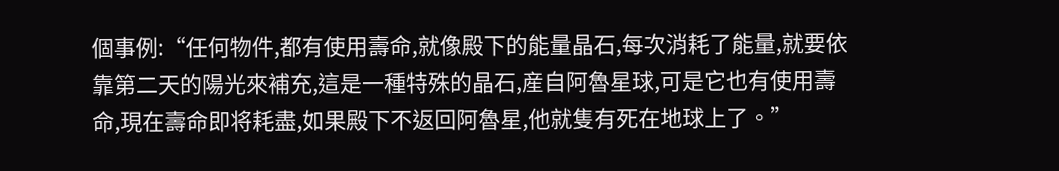個事例:“任何物件,都有使用壽命,就像殿下的能量晶石,每次消耗了能量,就要依靠第二天的陽光來補充,這是一種特殊的晶石,産自阿魯星球,可是它也有使用壽命,現在壽命即将耗盡,如果殿下不返回阿魯星,他就隻有死在地球上了。”